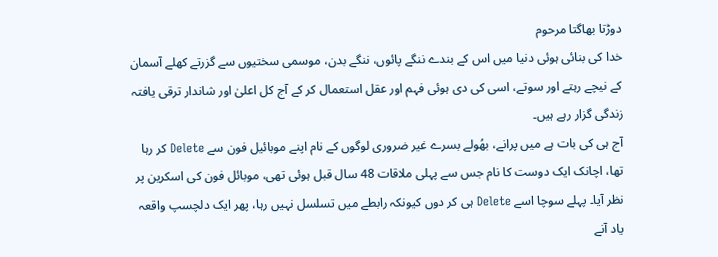دوڑتا بھاگتا مرحوم
خدا کی بنائی ہوئی دنیا میں اس کے بندے ننگے پائوں، ننگے بدن، موسمی سختیوں سے گزرتے کھلے آسمان کے نیچے رہتے اور سوتے، اسی کی دی ہوئی فہم اور عقل استعمال کر کے آج کل اعلیٰ اور شاندار ترقی یافتہ زندگی گزار رہے ہیں۔
آج ہی کی بات ہے میں پرانے، بھُولے بسرے غیر ضروری لوگوں کے نام اپنے موبائیل فون سے Delete کر رہا تھا، اچانک ایک دوست کا نام جس سے پہلی ملاقات 48 سال قبل ہوئی تھی، موبائل فون کی اسکرین پر نظر آیا۔ پہلے سوچا اسے Delete ہی کر دوں کیونکہ رابطے میں تسلسل نہیں رہا، پھر ایک دلچسپ واقعہ یاد آنے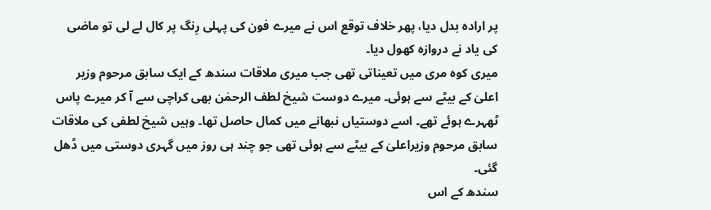پر ارادہ بدل دیا، پھر خلاف توقع اس نے میرے فون کی پہلی رِنگ پر کال لے لی تو ماضی کی یاد نے دروازہ کھول دیا۔
میری کوہ مری میں تعیناتی تھی جب میری ملاقات سندھ کے ایک سابق مرحوم وزیر اعلیٰ کے بیٹے سے ہوئی۔ میرے دوست شیخ لطف الرحمٰن بھی کراچی سے آ کر میرے پاس ٹھہرے ہوئے تھے۔ اسے دوستیاں نبھانے میں کمال حاصل تھا۔ وہیں شیخ لطفی کی ملاقات سابق مرحوم وزیراعلیٰ کے بیٹے سے ہوئی تھی جو چند ہی روز میں گہری دوستی میں ڈھل گئی۔
سندھ کے اس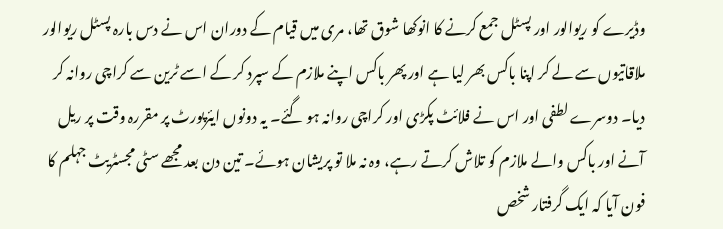وڈیرے کو ریوالور اور پسٹل جمع کرنے کا انوکھا شوق تھا، مری میں قیام کے دوران اس نے دس بارہ پسٹل ریوالور ملاقاتیوں سے لے کر اپنا باکس بھر لیا ہے اور پھر باکس اپنے ملازم کے سپرد کر کے اسے ٹرین سے کراچی روانہ کر دیا۔ دوسرے لطفی اور اس نے فلائٹ پکڑی اور کراچی روانہ ہو گئے۔ یہ دونوں ایئرپورٹ پر مقررہ وقت پر ریل آنے اور باکس والے ملازم کو تلاش کرتے رہے، وہ نہ ملا تو پریشان ہوئے۔ تین دن بعد مجھے سٹی مجسٹریٹ جہلم کا فون آیا کہ ایک گرفتار شخص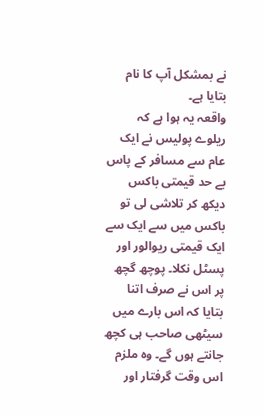نے بمشکل آپ کا نام بتایا ہے۔
واقعہ یہ ہوا ہے کہ ریلوے پولیس نے ایک عام سے مسافر کے پاس بے حد قیمتی باکس دیکھ کر تلاشی لی تو باکس میں سے ایک سے ایک قیمتی ریوالور اور پسٹل نکلا۔ پوچھ گچھ پر اس نے صرف اتنا بتایا کہ اس بارے میں سیٹھی صاحب ہی کچھ جانتے ہوں گے۔ وہ ملزم اس وقت گرفتار اور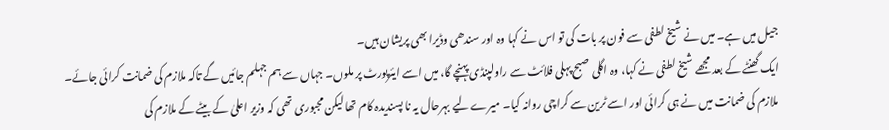جیل میں ہے۔ میں نے شیخ لطفی سے فون پر بات کی تو اس نے کہا وہ اور سندھی وڈیرا بھی پریشان ہیں۔
ایک گھنٹے کے بعد مجھے شیخ لطفی نے کہا، وہ اگلی صبح پہلی فلائٹ سے راولپنڈی پہنچے گا، میں اسے ایئرپورٹ پر ملوں۔ جہاں سے ہم جہلم جائیں گے تاکہ ملازم کی ضمانت کرائی جائے۔ ملازم کی ضمانت میں نے ہی کرائی اور اسے ٹرین سے کراچی روانہ کیا۔ میرے لیے بہرحال یہ نا پسندیدہ کام تھا لیکن مجبوری تھی کہ وزیر اعلیٰ کے بیٹے کے ملازم کی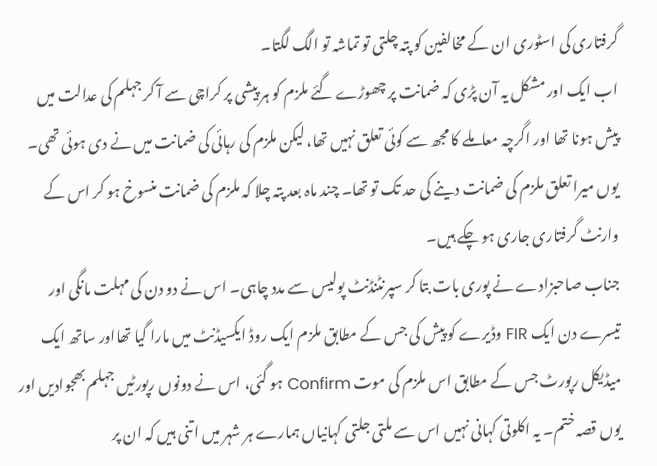گرفتاری کی اسٹوری ان کے مخالفین کو پتہ چلتی تو تماشہ تو الگ لگتا۔
اب ایک اور مشکل یہ آن پڑی کہ ضمانت پر چھوڑے گئے ملزم کو ہر پیشی پر کراچی سے آ کر جہلم کی عدالت میں پیش ہونا تھا اور اگرچہ معاملے کا مجھ سے کوئی تعلق نہیں تھا، لیکن ملزم کی رہائی کی ضمانت میں نے دی ہوئی تھی۔ یوں میرا تعلق ملزم کی ضمانت دینے کی حد تک تو تھا۔ چند ماہ بعد پتہ چلا کہ ملزم کی ضمانت منسوخ ہو کر اس کے وارنٹ گرفتاری جاری ہو چکے ہیں۔
جناب صاحبزادے نے پوری بات بتا کر سپرنٹنڈنٹ پولیس سے مدد چاہی۔ اس نے دو دن کی مہلت مانگی اور تیسرے دن ایک FIR وڈیرے کو پیش کی جس کے مطابق ملزم ایک روڈ ایکسیڈنٹ میں مارا گیا تھااور ساتھ ایک میڈیکل رپورٹ جس کے مطابق اس ملزم کی موت Confirm ہو گئی، اس نے دونوں رپورٹیں جہلم بھجوادیں اور یوں قصہ ختم۔ یہ اکلوتی کہانی نہیں اس سے ملتی جلتی کہانیاں ہمارے ہر شہر میں اتنی ہیں کہ ان پر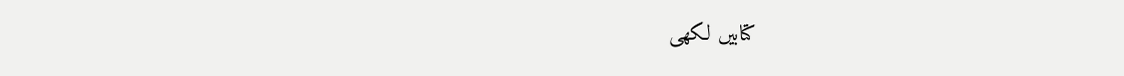کتابیں لکھی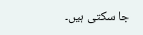جا سکتی ہیں۔